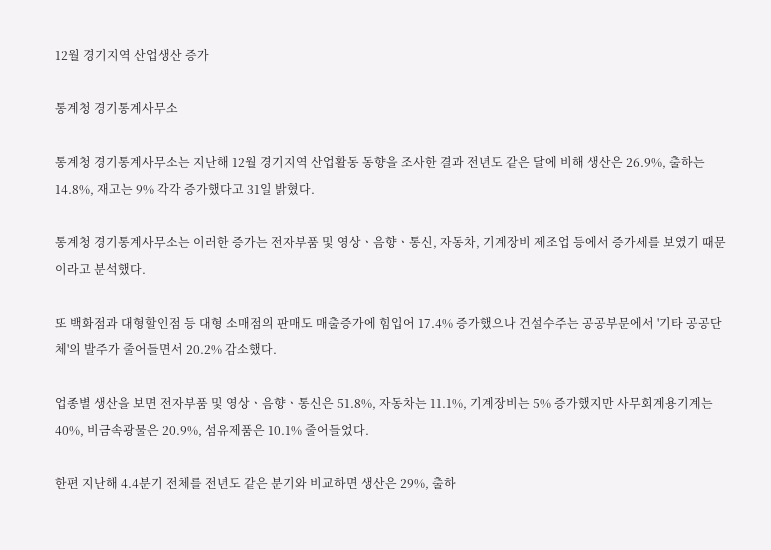12월 경기지역 산업생산 증가

통계청 경기통계사무소

통계청 경기통계사무소는 지난해 12월 경기지역 산업활동 동향을 조사한 결과 전년도 같은 달에 비해 생산은 26.9%, 출하는 14.8%, 재고는 9% 각각 증가했다고 31일 밝혔다.

통계청 경기통계사무소는 이러한 증가는 전자부품 및 영상ㆍ음향ㆍ통신, 자동차, 기계장비 제조업 등에서 증가세를 보였기 때문이라고 분석했다.

또 백화점과 대형할인점 등 대형 소매점의 판매도 매출증가에 힘입어 17.4% 증가했으나 건설수주는 공공부문에서 '기타 공공단체'의 발주가 줄어들면서 20.2% 감소했다.

업종별 생산을 보면 전자부품 및 영상ㆍ음향ㆍ통신은 51.8%, 자동차는 11.1%, 기계장비는 5% 증가했지만 사무회계용기계는 40%, 비금속광물은 20.9%, 섬유제품은 10.1% 줄어들었다.

한편 지난해 4.4분기 전체를 전년도 같은 분기와 비교하면 생산은 29%, 출하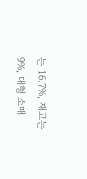는 16.7%, 재고는 9%, 대형 소매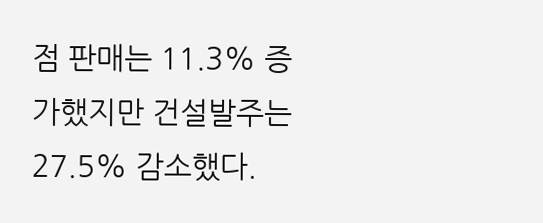점 판매는 11.3% 증가했지만 건설발주는 27.5% 감소했다.